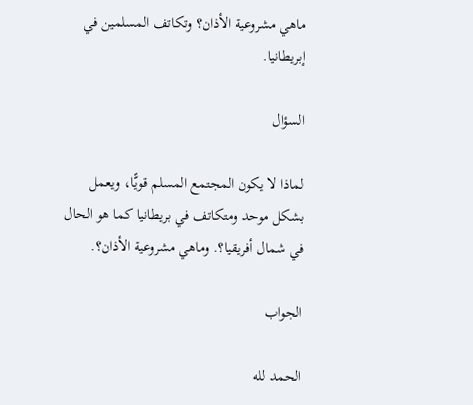ماهي مشروعية الأذان؟ وتكاتف المسلمين في إبريطانيا.

السؤال

لماذا لا يكون المجتمع المسلم قويًّا، ويعمل بشكل موحد ومتكاتف في بريطانيا كما هو الحال في شمال أفريقيا؟. وماهي مشروعية الأذان؟.

الجواب

الحمد لله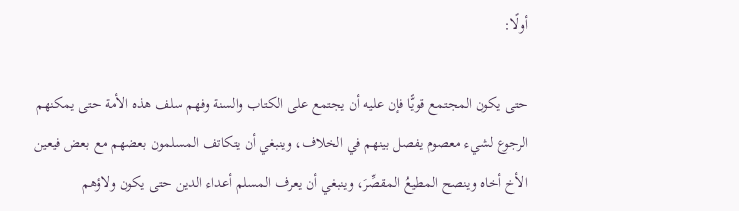أولًا:

حتى يكون المجتمع قويًّا فإن عليه أن يجتمع على الكتاب والسنة وفهم سلف هذه الأمة حتى يمكنهم الرجوع لشيء معصوم يفصل بينهم في الخلاف، وينبغي أن يتكاتف المسلمون بعضهم مع بعض فيعين الأخ أخاه وينصح المطيعُ المقصِّرَ، وينبغي أن يعرف المسلم أعداء الدين حتى يكون ولاؤهم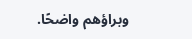وبراؤهم واضحًا.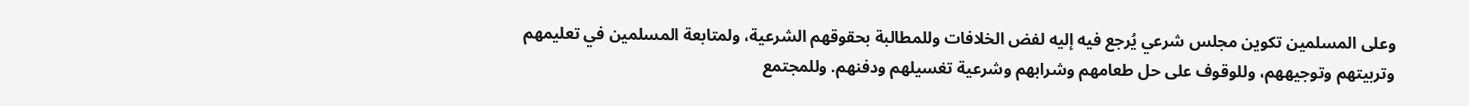وعلى المسلمين تكوين مجلس شرعي يُرجع فيه إليه لفض الخلافات وللمطالبة بحقوقهم الشرعية، ولمتابعة المسلمين في تعليمهم وتربيتهم وتوجيههم، وللوقوف على حل طعامهم وشرابهم وشرعية تغسيلهم ودفنهم. وللمجتمع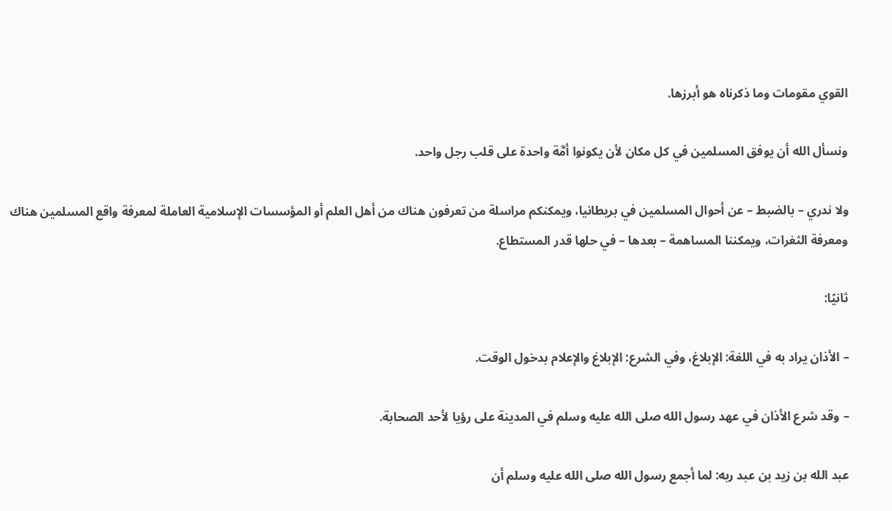القوي مقومات وما ذكرناه هو أبرزها.

ونسأل الله أن يوفق المسلمين في كل مكان لأن يكونوا أمَّة واحدة على قلب رجل واحد.

ولا ندري – بالضبط – عن أحوال المسلمين في بريطانيا، ويمكنكم مراسلة من تعرفون هناك من أهل العلم أو المؤسسات الإسلامية العاملة لمعرفة واقع المسلمين هناك ومعرفة الثغرات، ويمكننا المساهمة – بعدها – في حلها قدر المستطاع.

ثانيًا:

– الأذان يراد به في اللغة: الإبلاغ، وفي الشرع: الإبلاغ والإعلام بدخول الوقت.

– وقد شرع الأذان في عهد رسول الله صلى الله عليه وسلم في المدينة على رؤيا لأحد الصحابة.

عبد الله بن زيد بن عبد ربه: لما أجمع رسول الله صلى الله عليه وسلم أن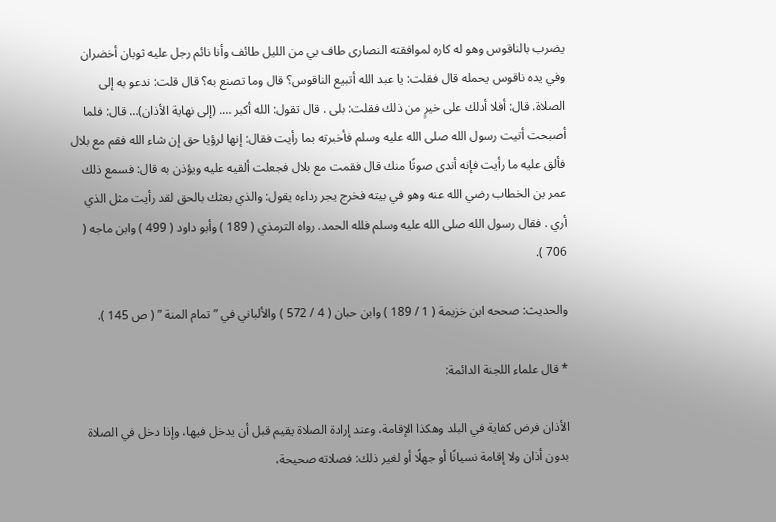يضرب بالناقوس وهو له كاره لموافقته النصارى طاف بي من الليل طائف وأنا نائم رجل عليه ثوبان أخضران وفي يده ناقوس يحمله قال فقلت: يا عبد الله أتبيع الناقوس؟ قال وما تصنع به؟ قال قلت: ندعو به إلى الصلاة. قال: أفلا أدلك على خيرٍ من ذلك فقلت: بلى . قال تقول: الله أكبر …. (إلى نهاية الأذان)… قال: فلما أصبحت أتيت رسول الله صلى الله عليه وسلم فأخبرته بما رأيت فقال: إنها لرؤيا حق إن شاء الله فقم مع بلال فألق عليه ما رأيت فإنه أندى صوتًا منك قال فقمت مع بلال فجعلت ألقيه عليه ويؤذن به قال: فسمع ذلك عمر بن الخطاب رضي الله عنه وهو في بيته فخرج يجر رداءه يقول: والذي بعثك بالحق لقد رأيت مثل الذي أري . فقال رسول الله صلى الله عليه وسلم فلله الحمد. رواه الترمذي ( 189 ) وأبو داود ( 499 ) وابن ماجه ( 706 ).

والحديث: صححه ابن خزيمة ( 1 / 189 ) وابن حبان ( 4 / 572 ) والألباني في ” تمام المنة ” ( ص 145 ).

* قال علماء اللجنة الدائمة:

الأذان فرض كفاية في البلد وهكذا الإقامة، وعند إرادة الصلاة يقيم قبل أن يدخل فيها، وإذا دخل في الصلاة بدون أذان ولا إقامة نسيانًا أو جهلًا أو لغير ذلك: فصلاته صحيحة،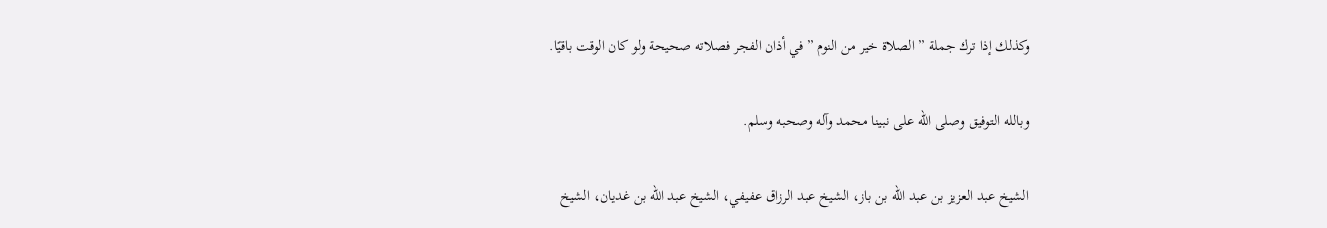وكذلك إذا ترك جملة ” الصلاة خير من النوم ” في أذان الفجر فصلاته صحيحة ولو كان الوقت باقيًا.

وبالله التوفيق وصلى الله على نبينا محمد وآله وصحبه وسلم.

الشيخ عبد العزيز بن عبد الله بن باز، الشيخ عبد الرزاق عفيفي، الشيخ عبد الله بن غديان، الشيخ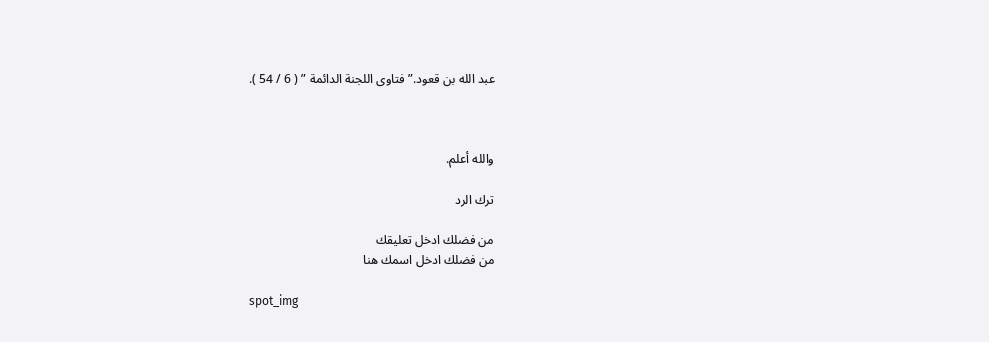عبد الله بن قعود.” فتاوى اللجنة الدائمة ” ( 6 / 54 ).



والله أعلم.

ترك الرد

من فضلك ادخل تعليقك
من فضلك ادخل اسمك هنا

spot_img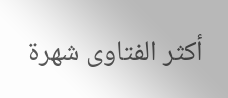أكثر الفتاوى شهرة